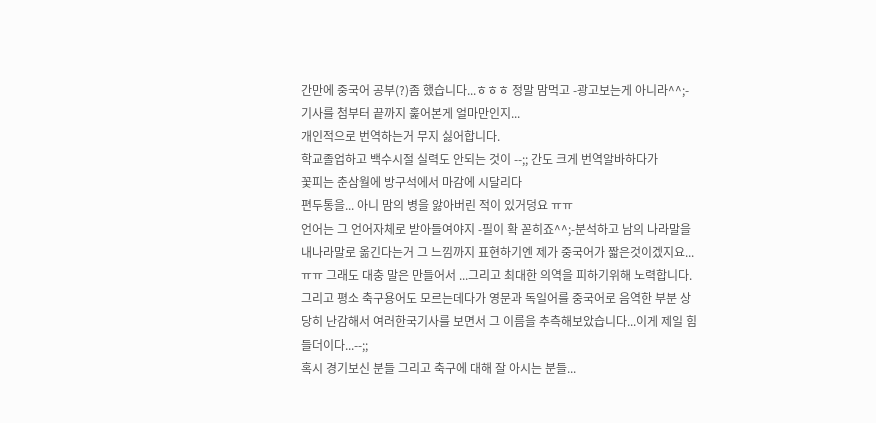간만에 중국어 공부(?)좀 했습니다...ㅎㅎㅎ 정말 맘먹고 -광고보는게 아니라^^;- 기사를 첨부터 끝까지 훑어본게 얼마만인지...
개인적으로 번역하는거 무지 싫어합니다.
학교졸업하고 백수시절 실력도 안되는 것이 --;; 간도 크게 번역알바하다가
꽃피는 춘삼월에 방구석에서 마감에 시달리다
편두통을... 아니 맘의 병을 앓아버린 적이 있거덩요 ㅠㅠ
언어는 그 언어자체로 받아들여야지 -필이 확 꼳히죠^^;-분석하고 남의 나라말을 내나라말로 옮긴다는거 그 느낌까지 표현하기엔 제가 중국어가 짧은것이겠지요...ㅠㅠ 그래도 대충 말은 만들어서 ...그리고 최대한 의역을 피하기위해 노력합니다. 그리고 평소 축구용어도 모르는데다가 영문과 독일어를 중국어로 음역한 부분 상당히 난감해서 여러한국기사를 보면서 그 이름을 추측해보았습니다...이게 제일 힘들더이다...--;;
혹시 경기보신 분들 그리고 축구에 대해 잘 아시는 분들...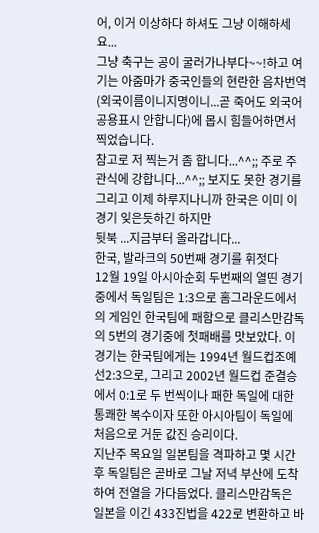어, 이거 이상하다 하셔도 그냥 이해하세요...
그냥 축구는 공이 굴러가나부다~~!하고 여기는 아줌마가 중국인들의 현란한 음차번역(외국이름이니지명이니...곧 죽어도 외국어공용표시 안합니다)에 몹시 힘들어하면서 찍었습니다.
참고로 저 찍는거 좀 합니다...^^;; 주로 주관식에 강합니다...^^;; 보지도 못한 경기를 그리고 이제 하루지나니까 한국은 이미 이 경기 잊은듯하긴 하지만
뒷북 ...지금부터 올라갑니다...
한국, 발라크의 50번째 경기를 휘젓다
12월 19일 아시아순회 두번째의 열띤 경기중에서 독일팀은 1:3으로 홈그라운드에서의 게임인 한국팀에 패함으로 클리스만감독의 5번의 경기중에 첫패배를 맛보았다. 이 경기는 한국팀에게는 1994년 월드컵조예선2:3으로, 그리고 2002년 월드컵 준결승에서 0:1로 두 번씩이나 패한 독일에 대한 통쾌한 복수이자 또한 아시아팀이 독일에 처음으로 거둔 값진 승리이다.
지난주 목요일 일본팀을 격파하고 몇 시간 후 독일팀은 곧바로 그날 저녁 부산에 도착하여 전열을 가다듬었다. 클리스만감독은 일본을 이긴 433진법을 422로 변환하고 바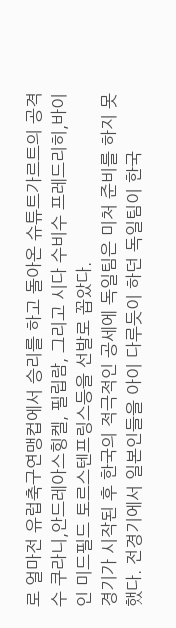로 얼마전 유럽축구연맹컵에서 승리를 하고 돌아온 슈튜트가르트의 공격수 쿠라니,안드레아스힝켈, 필립람, 그리고 시다 수비수 프레드리히,바이인 미드필드 토르스텐프링스등을 선발로 꼽았다.
경기가 시작된 후 한국의 적극적인 공세에 독일팀은 미처 준비를 하지 못했다. 전경기에서 일본인들을 아이 다루듯이 하던 독일팀이 한국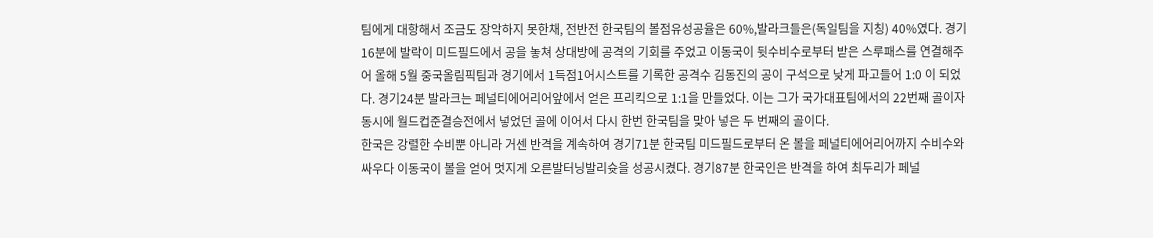팀에게 대항해서 조금도 장악하지 못한채, 전반전 한국팀의 볼점유성공율은 60%,발라크들은(독일팀을 지칭) 40%였다. 경기16분에 발락이 미드필드에서 공을 놓쳐 상대방에 공격의 기회를 주었고 이동국이 뒷수비수로부터 받은 스루패스를 연결해주어 올해 5월 중국올림픽팀과 경기에서 1득점1어시스트를 기록한 공격수 김동진의 공이 구석으로 낮게 파고들어 1:0 이 되었다. 경기24분 발라크는 페널티에어리어앞에서 얻은 프리킥으로 1:1을 만들었다. 이는 그가 국가대표팀에서의 22번째 골이자 동시에 월드컵준결승전에서 넣었던 골에 이어서 다시 한번 한국팀을 맞아 넣은 두 번째의 골이다.
한국은 강렬한 수비뿐 아니라 거센 반격을 계속하여 경기71분 한국팀 미드필드로부터 온 볼을 페널티에어리어까지 수비수와 싸우다 이동국이 볼을 얻어 멋지게 오른발터닝발리슛을 성공시켰다. 경기87분 한국인은 반격을 하여 최두리가 페널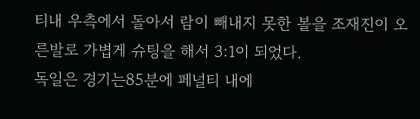티내 우측에서 돌아서 람이 빼내지 못한 볼을 조재진이 오른발로 가볍게 슈팅을 해서 3:1이 되었다.
독일은 경기는85분에 페널티 내에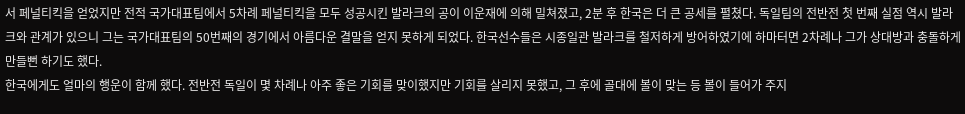서 페널티킥을 얻었지만 전적 국가대표팀에서 5차례 페널티킥을 모두 성공시킨 발라크의 공이 이운재에 의해 밀쳐졌고, 2분 후 한국은 더 큰 공세를 펼쳤다. 독일팀의 전반전 첫 번째 실점 역시 발라크와 관계가 있으니 그는 국가대표팀의 50번째의 경기에서 아름다운 결말을 얻지 못하게 되었다. 한국선수들은 시종일관 발라크를 철저하게 방어하였기에 하마터면 2차례나 그가 상대방과 충돌하게 만들뻔 하기도 했다.
한국에게도 얼마의 행운이 함께 했다. 전반전 독일이 몇 차례나 아주 좋은 기회를 맞이했지만 기회를 살리지 못했고, 그 후에 골대에 볼이 맞는 등 볼이 들어가 주지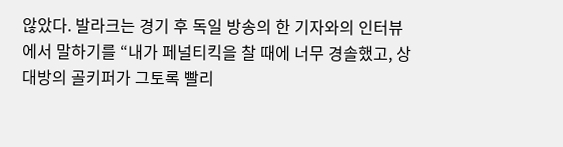않았다. 발라크는 경기 후 독일 방송의 한 기자와의 인터뷰에서 말하기를 “내가 페널티킥을 찰 때에 너무 경솔했고, 상대방의 골키퍼가 그토록 빨리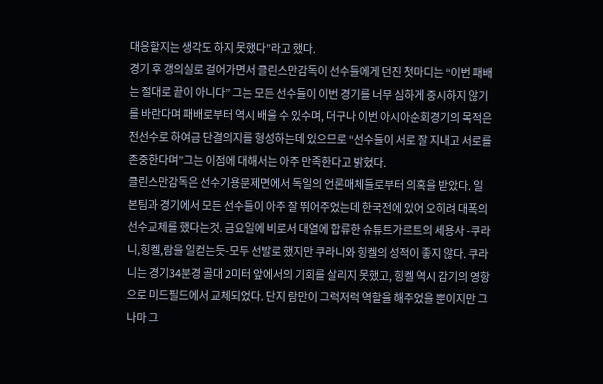대응할지는 생각도 하지 못했다”라고 했다.
경기 후 갱의실로 걸어가면서 클린스만감독이 선수들에게 던진 첫마디는 “이번 패배는 절대로 끝이 아니다” 그는 모든 선수들이 이번 경기를 너무 심하게 중시하지 않기를 바란다며 패배로부터 역시 배울 수 있수며, 더구나 이번 아시아순회경기의 목적은 전선수로 하여금 단결의지를 형성하는데 있으므로 “선수들이 서로 잘 지내고 서로를 존중한다며”그는 이점에 대해서는 아주 만족한다고 밝혔다.
클린스만감독은 선수기용문제면에서 독일의 언론매체들로부터 의혹을 받았다. 일본팀과 경기에서 모든 선수들이 아주 잘 뛰어주었는데 한국전에 있어 오히려 대폭의 선수교체를 했다는것. 금요일에 비로서 대열에 합류한 슈튜트가르트의 세용사 -쿠라니,힝켈,람을 일컫는듯-모두 선발로 했지만 쿠라니와 힝켈의 성적이 좋지 않다. 쿠라니는 경기34분경 골대 2미터 앞에서의 기회를 살리지 못했고, 힝켈 역시 감기의 영항으로 미드필드에서 교체되었다. 단지 람만이 그럭저럭 역할을 해주었을 뿐이지만 그나마 그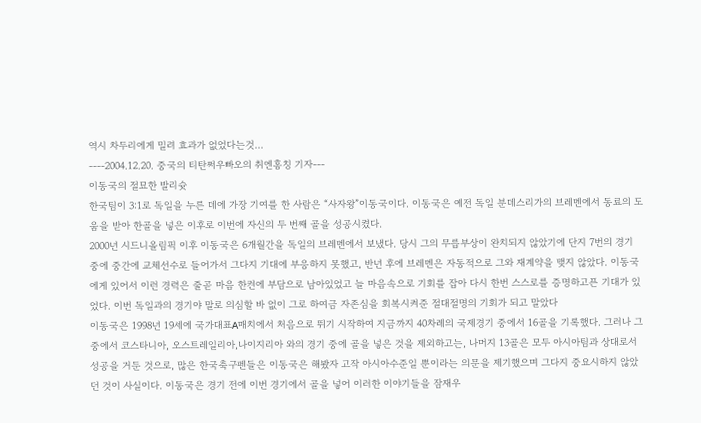역시 차두리에게 밀려 효과가 없었다는것...
----2004.12.20. 중국의 티탄쩌우빠오의 취엔홍칭 기자---
이동국의 절묘한 발리슛
한국팀이 3:1로 독일을 누른 데에 가장 기여를 한 사람은 “사자왕”이동국이다. 이동국은 예전 독일 분데스리가의 브레멘에서 동료의 도움을 받아 한골을 넣은 이후로 이번에 자신의 두 번째 골을 성공시켰다.
2000년 시드니올림픽 이후 이동국은 6개월간을 독일의 브레멘에서 보냈다. 당시 그의 무릅부상이 완치되지 않았기에 단지 7번의 경기 중에 중간에 교체선수로 들어가서 그다지 기대에 부응하지 못했고, 반년 후에 브레멘은 자동적으로 그와 재계약을 맺지 않았다. 이동국에게 있어서 이런 경력은 줄곧 마음 한켠에 부담으로 남아있었고 늘 마음속으로 기회를 잡아 다시 한번 스스로를 증명하고픈 기대가 있었다. 이번 독일과의 경기야 말로 의심할 바 없이 그로 하여금 자존심을 회복시켜준 절대절명의 기회가 되고 말았다
이동국은 1998년 19세에 국가대표A매치에서 처음으로 뛰기 시작하여 지금까지 40차례의 국제경기 중에서 16골을 기록했다. 그러나 그중에서 코스타니아, 오스트레일리아,나이지리아 와의 경기 중에 골을 넣은 것을 제외하고는, 나머지 13골은 모두 아시아팀과 상대로서 성공을 거둔 것으로, 많은 한국축구펜들은 이동국은 해봤자 고작 아시아수준일 뿐이라는 의문을 제기했으며 그다지 중요시하지 않았던 것이 사실이다. 이동국은 경기 전에 이번 경기에서 골을 넣어 이러한 이야기들을 잠재우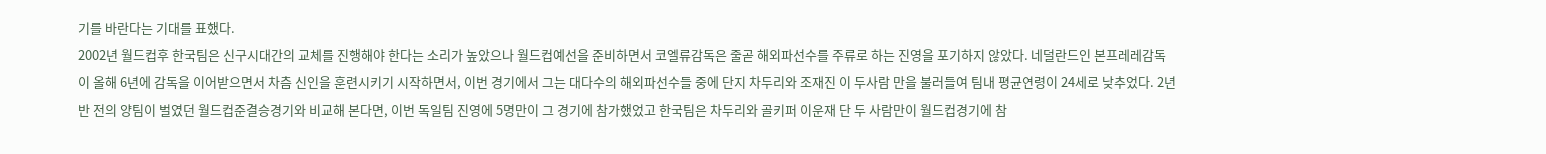기를 바란다는 기대를 표했다.
2002년 월드컵후 한국팀은 신구시대간의 교체를 진행해야 한다는 소리가 높았으나 월드컵예선을 준비하면서 코엘류감독은 줄곧 해외파선수를 주류로 하는 진영을 포기하지 않았다. 네덜란드인 본프레레감독이 올해 6년에 감독을 이어받으면서 차츰 신인을 훈련시키기 시작하면서, 이번 경기에서 그는 대다수의 해외파선수들 중에 단지 차두리와 조재진 이 두사람 만을 불러들여 팀내 평균연령이 24세로 낮추었다. 2년 반 전의 양팀이 벌였던 월드컵준결승경기와 비교해 본다면, 이번 독일팀 진영에 5명만이 그 경기에 참가했었고 한국팀은 차두리와 골키퍼 이운재 단 두 사람만이 월드컵경기에 참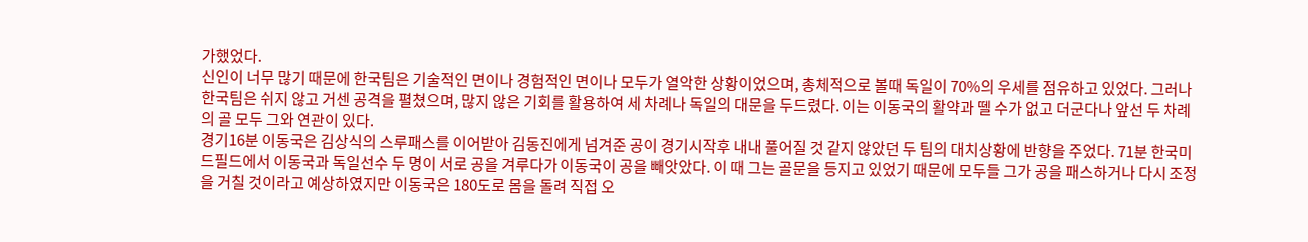가했었다.
신인이 너무 많기 때문에 한국팀은 기술적인 면이나 경험적인 면이나 모두가 열악한 상황이었으며, 총체적으로 볼때 독일이 70%의 우세를 점유하고 있었다. 그러나 한국팀은 쉬지 않고 거센 공격을 펼쳤으며, 많지 않은 기회를 활용하여 세 차례나 독일의 대문을 두드렸다. 이는 이동국의 활약과 뗄 수가 없고 더군다나 앞선 두 차례의 골 모두 그와 연관이 있다.
경기16분 이동국은 김상식의 스루패스를 이어받아 김동진에게 넘겨준 공이 경기시작후 내내 풀어질 것 같지 않았던 두 팀의 대치상황에 반향을 주었다. 71분 한국미드필드에서 이동국과 독일선수 두 명이 서로 공을 겨루다가 이동국이 공을 빼앗았다. 이 때 그는 골문을 등지고 있었기 때문에 모두들 그가 공을 패스하거나 다시 조정을 거칠 것이라고 예상하였지만 이동국은 180도로 몸을 돌려 직접 오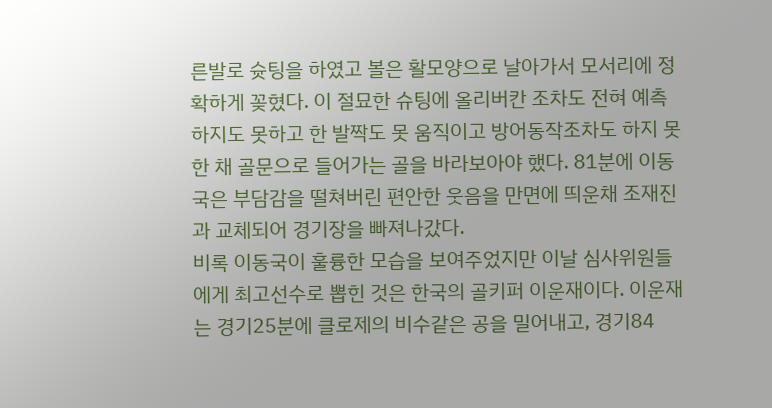른발로 슛팅을 하였고 볼은 활모양으로 날아가서 모서리에 정확하게 꽂혔다. 이 절묘한 슈팅에 올리버칸 조차도 전혀 예측하지도 못하고 한 발짝도 못 움직이고 방어동작조차도 하지 못한 채 골문으로 들어가는 골을 바라보아야 했다. 81분에 이동국은 부담감을 떨쳐버린 편안한 웃음을 만면에 띄운채 조재진과 교체되어 경기장을 빠져나갔다.
비록 이동국이 훌륭한 모습을 보여주었지만 이날 심사위원들에게 최고선수로 뽑힌 것은 한국의 골키퍼 이운재이다. 이운재는 경기25분에 클로제의 비수같은 공을 밀어내고, 경기84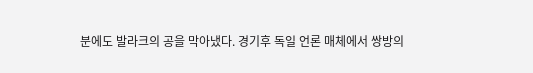분에도 발라크의 공을 막아냈다. 경기후 독일 언론 매체에서 쌍방의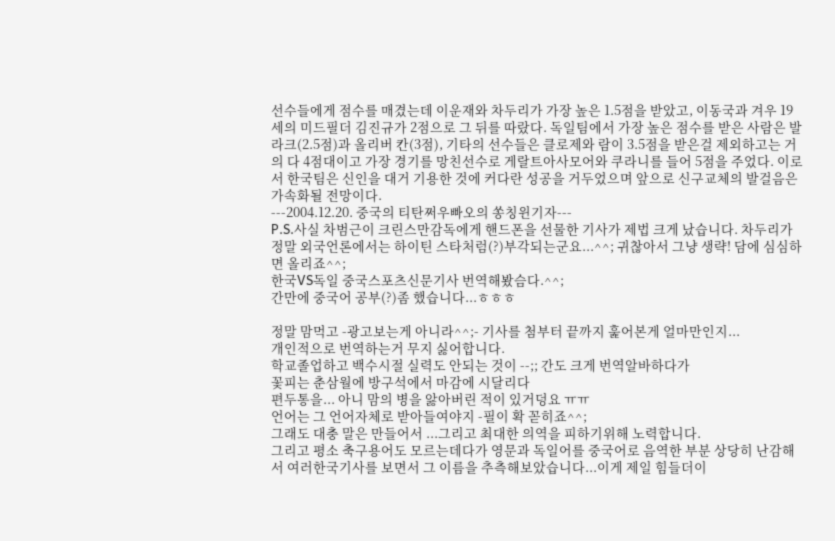선수들에게 점수를 매겼는데 이운재와 차두리가 가장 높은 1.5점을 받았고, 이동국과 겨우 19세의 미드필더 김진규가 2점으로 그 뒤를 따랐다. 독일팀에서 가장 높은 점수를 받은 사람은 발라크(2.5점)과 올리버 칸(3점), 기타의 선수들은 클로제와 람이 3.5점을 받은걸 제외하고는 거의 다 4점대이고 가장 경기를 망친선수로 게랄트아사모어와 쿠라니를 들어 5점을 주었다. 이로서 한국팀은 신인을 대거 기용한 것에 커다란 성공을 거두었으며 앞으로 신구교체의 발걸음은 가속화될 전망이다.
---2004.12.20. 중국의 티탄쩌우빠오의 쏭칭윈기자---
P.S.사실 차범근이 크린스만감독에게 핸드폰을 선물한 기사가 제법 크게 났습니다. 차두리가 정말 외국언론에서는 하이틴 스타처럼(?)부각되는군요...^^; 귀찮아서 그냥 생략! 담에 심심하면 올리죠^^;
한국VS독일 중국스포츠신문기사 번역해봤슴다.^^;
간만에 중국어 공부(?)좀 했습니다...ㅎㅎㅎ

정말 맘먹고 -광고보는게 아니라^^;- 기사를 첨부터 끝까지 훑어본게 얼마만인지...
개인적으로 번역하는거 무지 싫어합니다.
학교졸업하고 백수시절 실력도 안되는 것이 --;; 간도 크게 번역알바하다가
꽃피는 춘삼월에 방구석에서 마감에 시달리다
편두통을... 아니 맘의 병을 앓아버린 적이 있거덩요 ㅠㅠ
언어는 그 언어자체로 받아들여야지 -필이 확 꼳히죠^^;
그래도 대충 말은 만들어서 ...그리고 최대한 의역을 피하기위해 노력합니다.
그리고 평소 축구용어도 모르는데다가 영문과 독일어를 중국어로 음역한 부분 상당히 난감해서 여러한국기사를 보면서 그 이름을 추측해보았습니다...이게 제일 힘들더이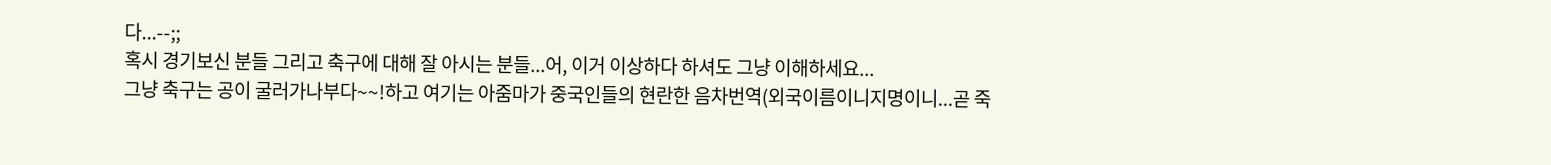다...--;;
혹시 경기보신 분들 그리고 축구에 대해 잘 아시는 분들...어, 이거 이상하다 하셔도 그냥 이해하세요...
그냥 축구는 공이 굴러가나부다~~!하고 여기는 아줌마가 중국인들의 현란한 음차번역(외국이름이니지명이니...곧 죽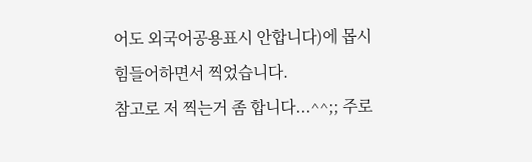어도 외국어공용표시 안합니다)에 몹시 힘들어하면서 찍었습니다.
참고로 저 찍는거 좀 합니다...^^;; 주로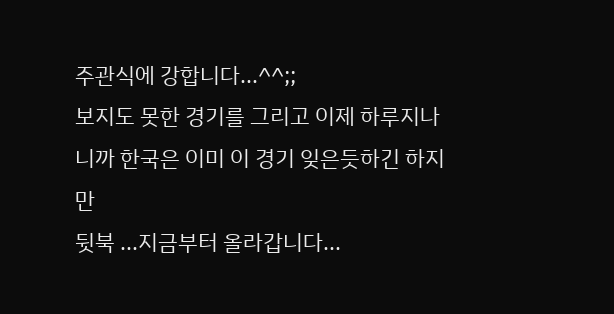주관식에 강합니다...^^;;
보지도 못한 경기를 그리고 이제 하루지나니까 한국은 이미 이 경기 잊은듯하긴 하지만
뒷북 ...지금부터 올라갑니다...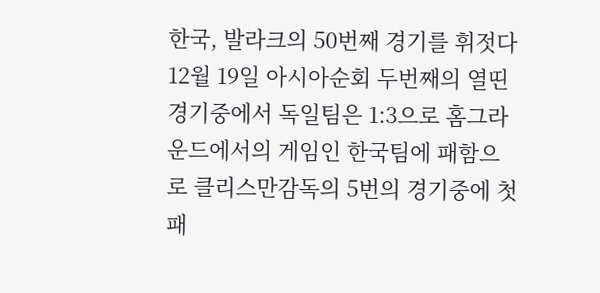한국, 발라크의 50번째 경기를 휘젓다
12월 19일 아시아순회 두번째의 열띤 경기중에서 독일팀은 1:3으로 홈그라운드에서의 게임인 한국팀에 패함으로 클리스만감독의 5번의 경기중에 첫패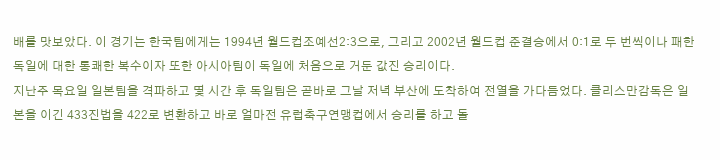배를 맛보았다. 이 경기는 한국팀에게는 1994년 월드컵조예선2:3으로, 그리고 2002년 월드컵 준결승에서 0:1로 두 번씩이나 패한 독일에 대한 통쾌한 복수이자 또한 아시아팀이 독일에 처음으로 거둔 값진 승리이다.
지난주 목요일 일본팀을 격파하고 몇 시간 후 독일팀은 곧바로 그날 저녁 부산에 도착하여 전열을 가다듬었다. 클리스만감독은 일본을 이긴 433진법을 422로 변환하고 바로 얼마전 유럽축구연맹컵에서 승리를 하고 돌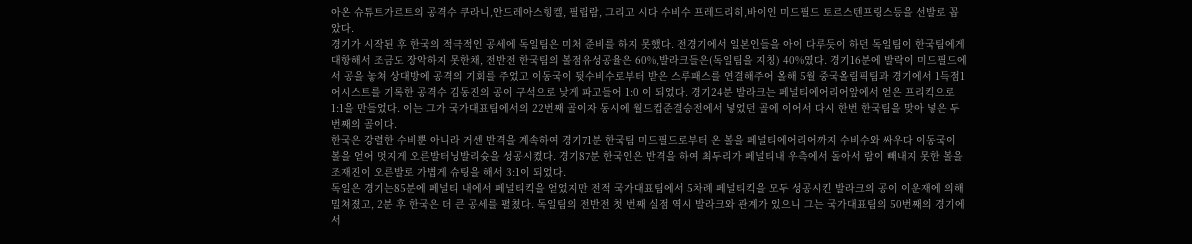아온 슈튜트가르트의 공격수 쿠라니,안드레아스힝켈, 필립람, 그리고 시다 수비수 프레드리히,바이인 미드필드 토르스텐프링스등을 선발로 꼽았다.
경기가 시작된 후 한국의 적극적인 공세에 독일팀은 미처 준비를 하지 못했다. 전경기에서 일본인들을 아이 다루듯이 하던 독일팀이 한국팀에게 대항해서 조금도 장악하지 못한채, 전반전 한국팀의 볼점유성공율은 60%,발라크들은(독일팀을 지칭) 40%였다. 경기16분에 발락이 미드필드에서 공을 놓쳐 상대방에 공격의 기회를 주었고 이동국이 뒷수비수로부터 받은 스루패스를 연결해주어 올해 5월 중국올림픽팀과 경기에서 1득점1어시스트를 기록한 공격수 김동진의 공이 구석으로 낮게 파고들어 1:0 이 되었다. 경기24분 발라크는 페널티에어리어앞에서 얻은 프리킥으로 1:1을 만들었다. 이는 그가 국가대표팀에서의 22번째 골이자 동시에 월드컵준결승전에서 넣었던 골에 이어서 다시 한번 한국팀을 맞아 넣은 두 번째의 골이다.
한국은 강렬한 수비뿐 아니라 거센 반격을 계속하여 경기71분 한국팀 미드필드로부터 온 볼을 페널티에어리어까지 수비수와 싸우다 이동국이 볼을 얻어 멋지게 오른발터닝발리슛을 성공시켰다. 경기87분 한국인은 반격을 하여 최두리가 페널티내 우측에서 돌아서 람이 빼내지 못한 볼을 조재진이 오른발로 가볍게 슈팅을 해서 3:1이 되었다.
독일은 경기는85분에 페널티 내에서 페널티킥을 얻었지만 전적 국가대표팀에서 5차례 페널티킥을 모두 성공시킨 발라크의 공이 이운재에 의해 밀쳐졌고, 2분 후 한국은 더 큰 공세를 펼쳤다. 독일팀의 전반전 첫 번째 실점 역시 발라크와 관계가 있으니 그는 국가대표팀의 50번째의 경기에서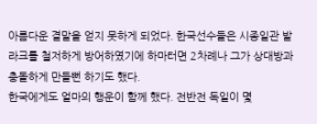아름다운 결말을 얻지 못하게 되었다. 한국선수들은 시종일관 발라크를 철저하게 방어하였기에 하마터면 2차례나 그가 상대방과 충돌하게 만들뻔 하기도 했다.
한국에게도 얼마의 행운이 함께 했다. 전반전 독일이 몇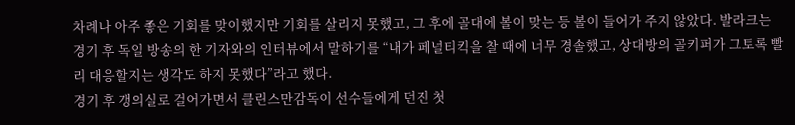차례나 아주 좋은 기회를 맞이했지만 기회를 살리지 못했고, 그 후에 골대에 볼이 맞는 등 볼이 들어가 주지 않았다. 발라크는 경기 후 독일 방송의 한 기자와의 인터뷰에서 말하기를 “내가 페널티킥을 찰 때에 너무 경솔했고, 상대방의 골키퍼가 그토록 빨리 대응할지는 생각도 하지 못했다”라고 했다.
경기 후 갱의실로 걸어가면서 클린스만감독이 선수들에게 던진 첫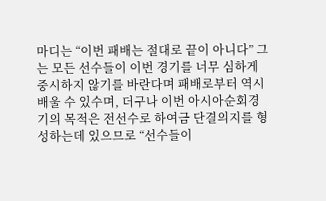마디는 “이번 패배는 절대로 끝이 아니다” 그는 모든 선수들이 이번 경기를 너무 심하게 중시하지 않기를 바란다며 패배로부터 역시 배울 수 있수며, 더구나 이번 아시아순회경기의 목적은 전선수로 하여금 단결의지를 형성하는데 있으므로 “선수들이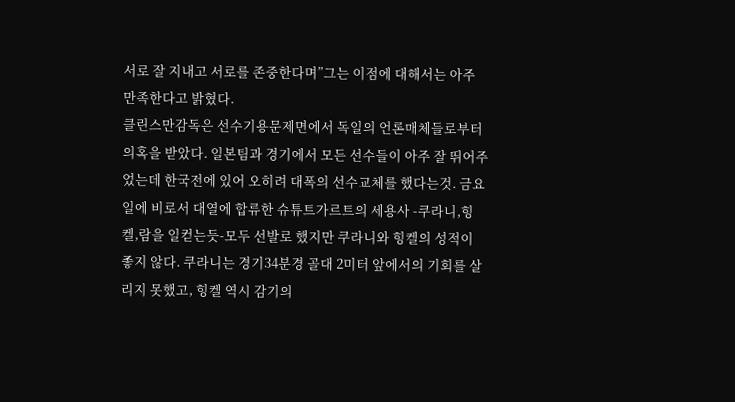서로 잘 지내고 서로를 존중한다며”그는 이점에 대해서는 아주 만족한다고 밝혔다.
클린스만감독은 선수기용문제면에서 독일의 언론매체들로부터 의혹을 받았다. 일본팀과 경기에서 모든 선수들이 아주 잘 뛰어주었는데 한국전에 있어 오히려 대폭의 선수교체를 했다는것. 금요일에 비로서 대열에 합류한 슈튜트가르트의 세용사 -쿠라니,힝켈,람을 일컫는듯-모두 선발로 했지만 쿠라니와 힝켈의 성적이 좋지 않다. 쿠라니는 경기34분경 골대 2미터 앞에서의 기회를 살리지 못했고, 힝켈 역시 감기의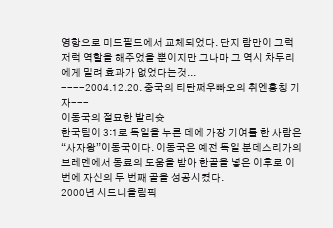영항으로 미드필드에서 교체되었다. 단지 람만이 그럭저럭 역할을 해주었을 뿐이지만 그나마 그 역시 차두리에게 밀려 효과가 없었다는것...
----2004.12.20. 중국의 티탄쩌우빠오의 취엔홍칭 기자---
이동국의 절묘한 발리슛
한국팀이 3:1로 독일을 누른 데에 가장 기여를 한 사람은 “사자왕”이동국이다. 이동국은 예전 독일 분데스리가의 브레멘에서 동료의 도움을 받아 한골을 넣은 이후로 이번에 자신의 두 번째 골을 성공시켰다.
2000년 시드니올림픽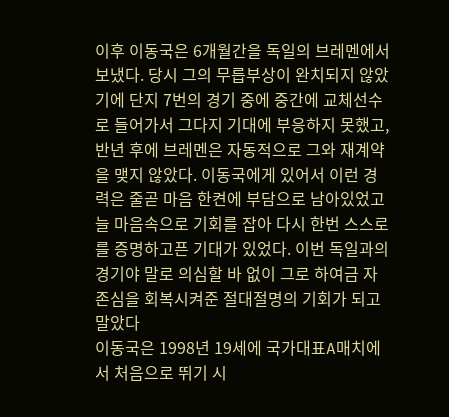이후 이동국은 6개월간을 독일의 브레멘에서 보냈다. 당시 그의 무릅부상이 완치되지 않았기에 단지 7번의 경기 중에 중간에 교체선수로 들어가서 그다지 기대에 부응하지 못했고, 반년 후에 브레멘은 자동적으로 그와 재계약을 맺지 않았다. 이동국에게 있어서 이런 경력은 줄곧 마음 한켠에 부담으로 남아있었고 늘 마음속으로 기회를 잡아 다시 한번 스스로를 증명하고픈 기대가 있었다. 이번 독일과의 경기야 말로 의심할 바 없이 그로 하여금 자존심을 회복시켜준 절대절명의 기회가 되고 말았다
이동국은 1998년 19세에 국가대표A매치에서 처음으로 뛰기 시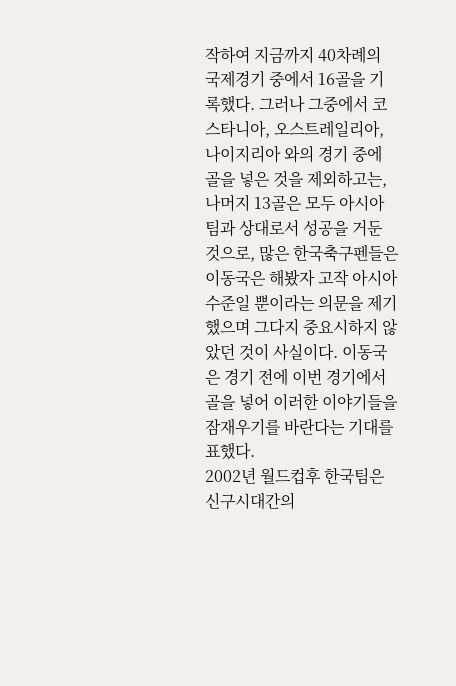작하여 지금까지 40차례의 국제경기 중에서 16골을 기록했다. 그러나 그중에서 코스타니아, 오스트레일리아,나이지리아 와의 경기 중에 골을 넣은 것을 제외하고는, 나머지 13골은 모두 아시아팀과 상대로서 성공을 거둔 것으로, 많은 한국축구펜들은 이동국은 해봤자 고작 아시아수준일 뿐이라는 의문을 제기했으며 그다지 중요시하지 않았던 것이 사실이다. 이동국은 경기 전에 이번 경기에서 골을 넣어 이러한 이야기들을 잠재우기를 바란다는 기대를 표했다.
2002년 월드컵후 한국팀은 신구시대간의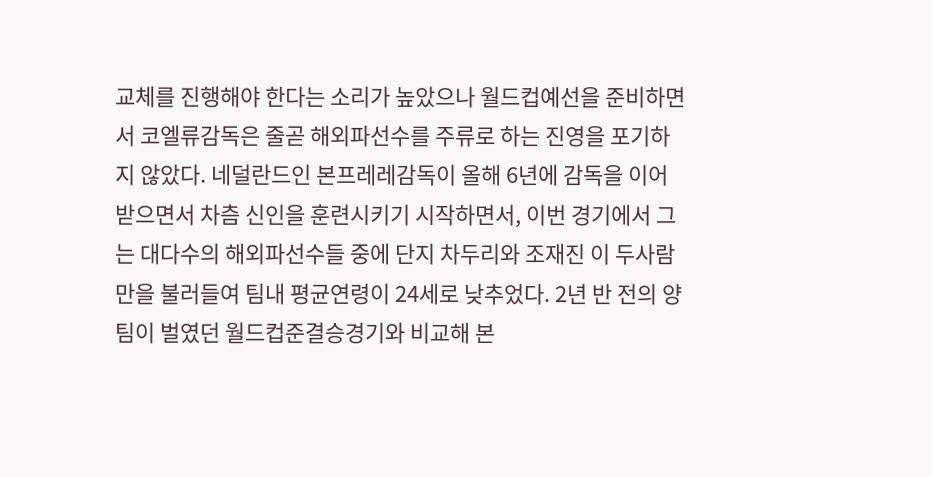교체를 진행해야 한다는 소리가 높았으나 월드컵예선을 준비하면서 코엘류감독은 줄곧 해외파선수를 주류로 하는 진영을 포기하지 않았다. 네덜란드인 본프레레감독이 올해 6년에 감독을 이어받으면서 차츰 신인을 훈련시키기 시작하면서, 이번 경기에서 그는 대다수의 해외파선수들 중에 단지 차두리와 조재진 이 두사람 만을 불러들여 팀내 평균연령이 24세로 낮추었다. 2년 반 전의 양팀이 벌였던 월드컵준결승경기와 비교해 본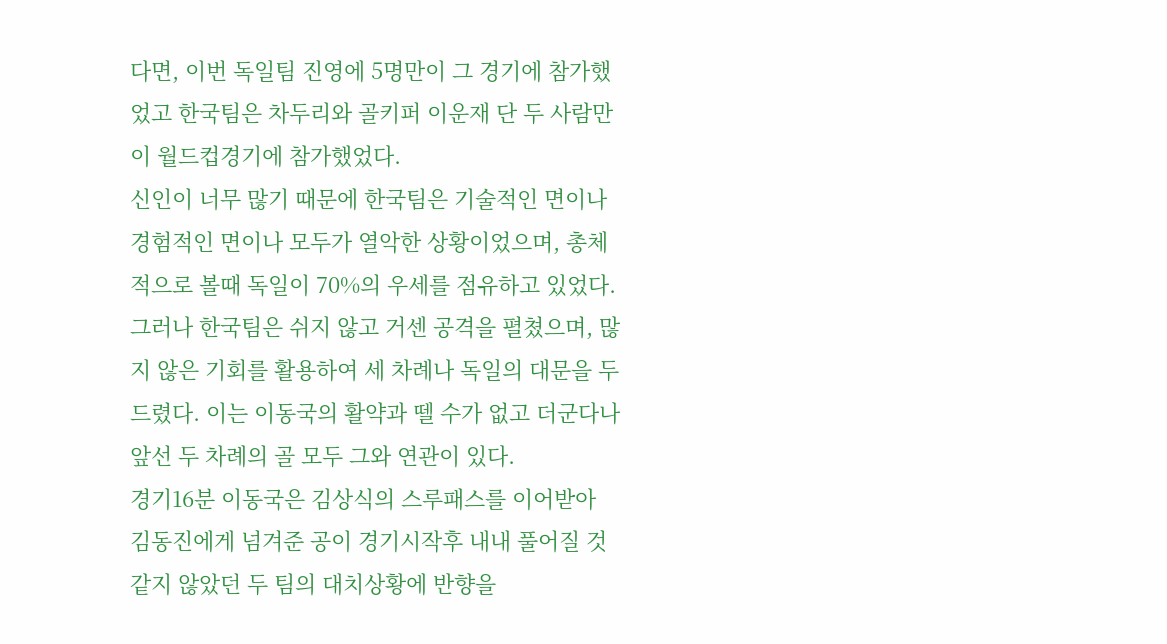다면, 이번 독일팀 진영에 5명만이 그 경기에 참가했었고 한국팀은 차두리와 골키퍼 이운재 단 두 사람만이 월드컵경기에 참가했었다.
신인이 너무 많기 때문에 한국팀은 기술적인 면이나 경험적인 면이나 모두가 열악한 상황이었으며, 총체적으로 볼때 독일이 70%의 우세를 점유하고 있었다. 그러나 한국팀은 쉬지 않고 거센 공격을 펼쳤으며, 많지 않은 기회를 활용하여 세 차례나 독일의 대문을 두드렸다. 이는 이동국의 활약과 뗄 수가 없고 더군다나 앞선 두 차례의 골 모두 그와 연관이 있다.
경기16분 이동국은 김상식의 스루패스를 이어받아 김동진에게 넘겨준 공이 경기시작후 내내 풀어질 것 같지 않았던 두 팀의 대치상황에 반향을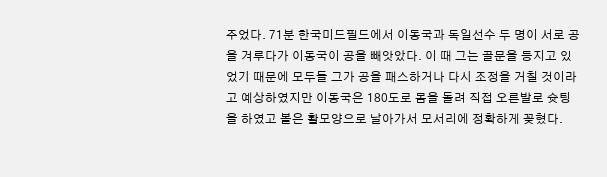주었다. 71분 한국미드필드에서 이동국과 독일선수 두 명이 서로 공을 겨루다가 이동국이 공을 빼앗았다. 이 때 그는 골문을 등지고 있었기 때문에 모두들 그가 공을 패스하거나 다시 조정을 거칠 것이라고 예상하였지만 이동국은 180도로 몸을 돌려 직접 오른발로 슛팅을 하였고 볼은 활모양으로 날아가서 모서리에 정확하게 꽂혔다.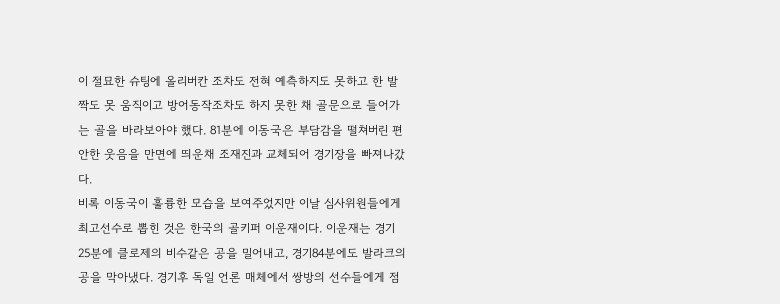이 절묘한 슈팅에 올리버칸 조차도 전혀 예측하지도 못하고 한 발짝도 못 움직이고 방어동작조차도 하지 못한 채 골문으로 들어가는 골을 바라보아야 했다. 81분에 이동국은 부담감을 떨쳐버린 편안한 웃음을 만면에 띄운채 조재진과 교체되어 경기장을 빠져나갔다.
비록 이동국이 훌륭한 모습을 보여주었지만 이날 심사위원들에게 최고선수로 뽑힌 것은 한국의 골키퍼 이운재이다. 이운재는 경기25분에 클로제의 비수같은 공을 밀어내고, 경기84분에도 발라크의 공을 막아냈다. 경기후 독일 언론 매체에서 쌍방의 선수들에게 점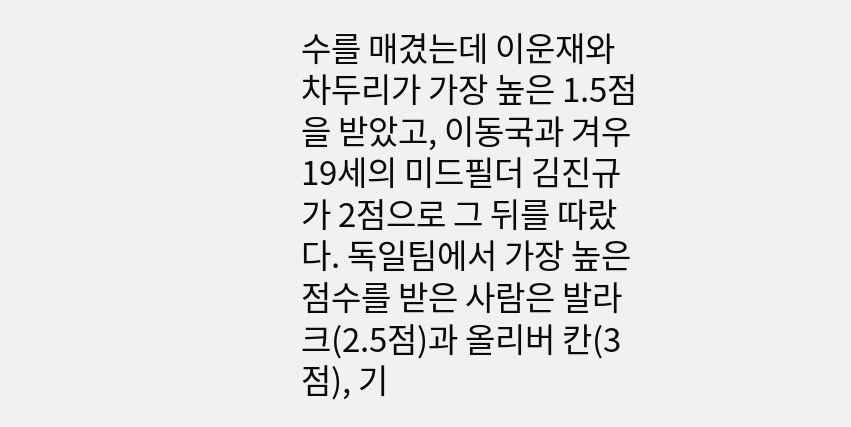수를 매겼는데 이운재와 차두리가 가장 높은 1.5점을 받았고, 이동국과 겨우 19세의 미드필더 김진규가 2점으로 그 뒤를 따랐다. 독일팀에서 가장 높은 점수를 받은 사람은 발라크(2.5점)과 올리버 칸(3점), 기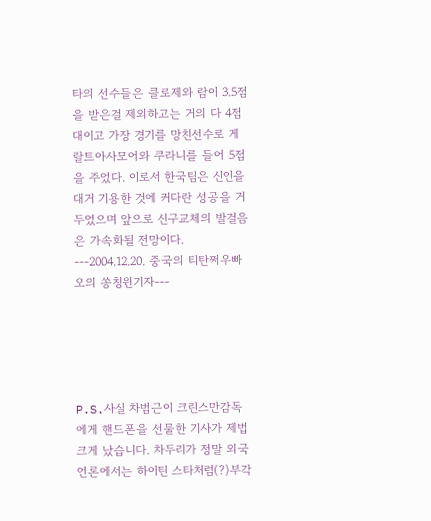타의 선수들은 클로제와 람이 3.5점을 받은걸 제외하고는 거의 다 4점대이고 가장 경기를 망친선수로 게랄트아사모어와 쿠라니를 들어 5점을 주었다. 이로서 한국팀은 신인을 대거 기용한 것에 커다란 성공을 거두었으며 앞으로 신구교체의 발걸음은 가속화될 전망이다.
---2004.12.20. 중국의 티탄쩌우빠오의 쏭칭윈기자---





P.S.사실 차범근이 크린스만감독에게 핸드폰을 선물한 기사가 제법 크게 났습니다. 차두리가 정말 외국언론에서는 하이틴 스타처럼(?)부각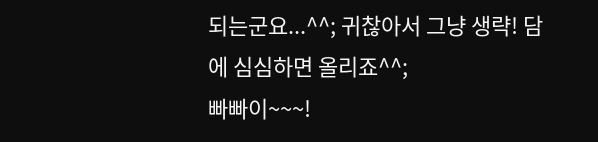되는군요...^^; 귀찮아서 그냥 생략! 담에 심심하면 올리죠^^;
빠빠이~~~!